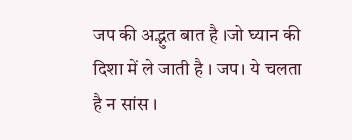जप की अद्भुत बात है ।जो घ्यान की दिशा में ले जाती है । जप। ये चलता है न सांस ।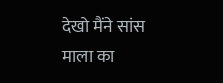देखो मैंने सांस माला का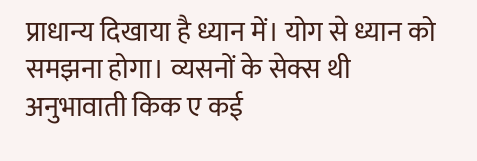प्राधान्य दिखाया है ध्यान में। योग से ध्यान को समझना होगा। व्यसनों के सेक्स थी अनुभावाती किक ए कई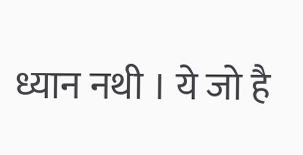ध्यान नथी । ये जो है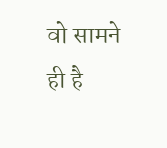वो सामने ही है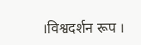।विश्वदर्शन रूप ।